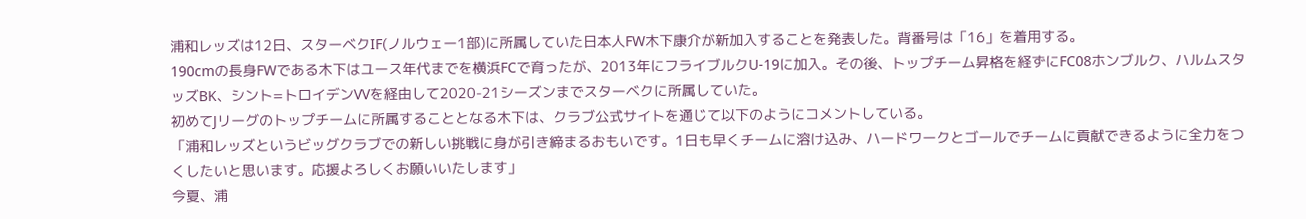浦和レッズは12日、スターベクIF(ノルウェー1部)に所属していた日本人FW木下康介が新加入することを発表した。背番号は「16」を着用する。
190cmの長身FWである木下はユース年代までを横浜FCで育ったが、2013年にフライブルクU-19に加入。その後、トップチーム昇格を経ずにFC08ホンブルク、ハルムスタッズBK、シント=トロイデンVVを経由して2020-21シーズンまでスターベクに所属していた。
初めてJリーグのトップチームに所属することとなる木下は、クラブ公式サイトを通じて以下のようにコメントしている。
「浦和レッズというビッグクラブでの新しい挑戦に身が引き締まるおもいです。1日も早くチームに溶け込み、ハードワークとゴールでチームに貢献できるように全力をつくしたいと思います。応援よろしくお願いいたします」
今夏、浦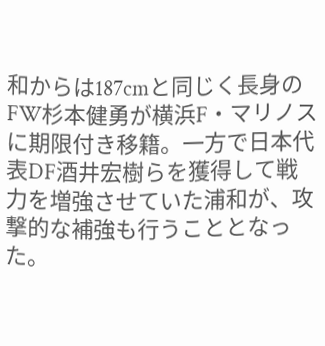和からは187cmと同じく長身のFW杉本健勇が横浜F・マリノスに期限付き移籍。一方で日本代表DF酒井宏樹らを獲得して戦力を増強させていた浦和が、攻撃的な補強も行うこととなった。